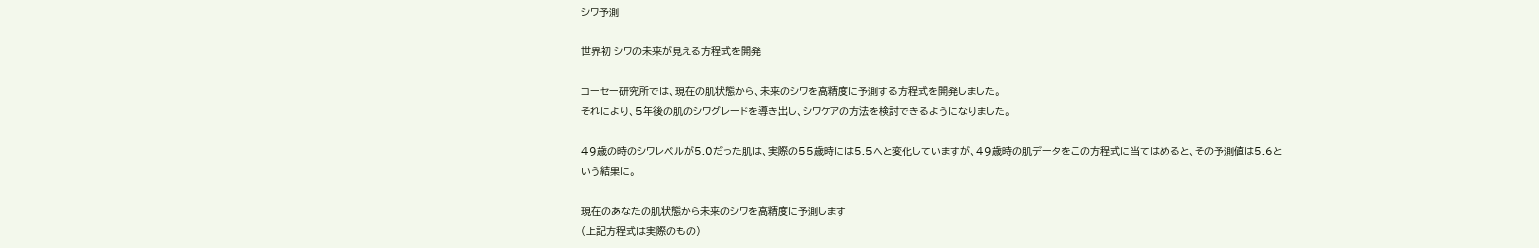シワ予測

世界初 シワの未来が見える方程式を開発

コーセー研究所では、現在の肌状態から、未来のシワを高精度に予測する方程式を開発しました。
それにより、5年後の肌のシワグレードを導き出し、シワケアの方法を検討できるようになりました。

49歳の時のシワレベルが5.0だった肌は、実際の55歳時には5.5へと変化していますが、49歳時の肌データをこの方程式に当てはめると、その予測値は5.6という結果に。

現在のあなたの肌状態から未来のシワを高精度に予測します
(上記方程式は実際のもの)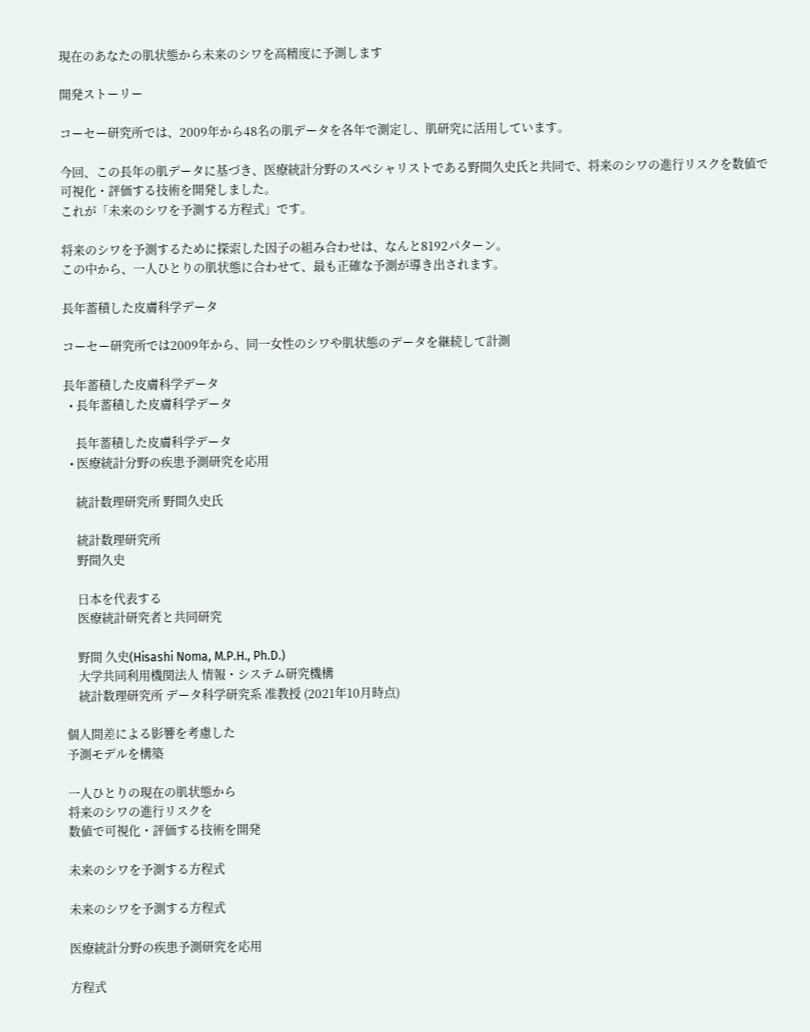現在のあなたの肌状態から未来のシワを高精度に予測します

開発ストーリー

コーセー研究所では、2009年から48名の肌データを各年で測定し、肌研究に活用しています。

今回、この長年の肌データに基づき、医療統計分野のスペシャリストである野間久史氏と共同で、将来のシワの進行リスクを数値で可視化・評価する技術を開発しました。
これが「未来のシワを予測する方程式」です。

将来のシワを予測するために探索した因子の組み合わせは、なんと8192パターン。
この中から、一人ひとりの肌状態に合わせて、最も正確な予測が導き出されます。

長年蓄積した皮膚科学データ

コーセー研究所では2009年から、同一女性のシワや肌状態のデータを継続して計測

長年蓄積した皮膚科学データ
  • 長年蓄積した皮膚科学データ

    長年蓄積した皮膚科学データ
  • 医療統計分野の疾患予測研究を応用

    統計数理研究所 野間久史氏

    統計数理研究所
    野間久史

    日本を代表する
    医療統計研究者と共同研究

    野間 久史(Hisashi Noma, M.P.H., Ph.D.)
    大学共同利用機関法人 情報・システム研究機構
    統計数理研究所 データ科学研究系 准教授 (2021年10月時点)

個人間差による影響を考慮した
予測モデルを構築

一人ひとりの現在の肌状態から
将来のシワの進行リスクを
数値で可視化・評価する技術を開発

未来のシワを予測する方程式

未来のシワを予測する方程式

医療統計分野の疾患予測研究を応用

方程式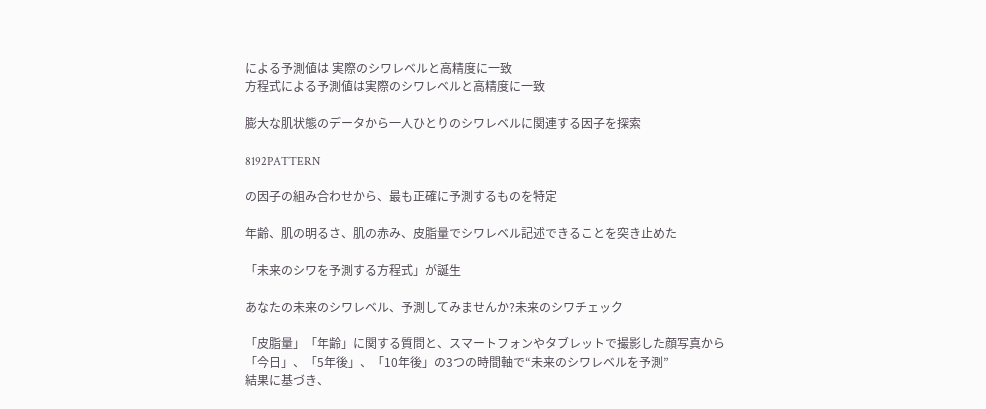による予測値は 実際のシワレベルと高精度に一致
方程式による予測値は実際のシワレベルと高精度に一致

膨大な肌状態のデータから一人ひとりのシワレベルに関連する因子を探索

8192PATTERN

の因子の組み合わせから、最も正確に予測するものを特定

年齢、肌の明るさ、肌の赤み、皮脂量でシワレベル記述できることを突き止めた

「未来のシワを予測する方程式」が誕生

あなたの未来のシワレベル、予測してみませんか?未来のシワチェック

「皮脂量」「年齢」に関する質問と、スマートフォンやタブレットで撮影した顔写真から
「今日」、「5年後」、「10年後」の3つの時間軸で“未来のシワレベルを予測”
結果に基づき、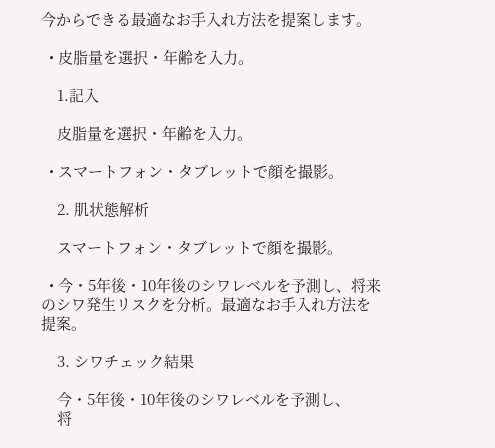今からできる最適なお手入れ方法を提案します。

  • 皮脂量を選択・年齢を入力。

    1.記入

    皮脂量を選択・年齢を入力。

  • スマートフォン・タブレットで顔を撮影。

    2. 肌状態解析

    スマートフォン・タブレットで顔を撮影。

  • 今・5年後・10年後のシワレベルを予測し、将来のシワ発生リスクを分析。最適なお手入れ方法を提案。

    3. シワチェック結果

    今・5年後・10年後のシワレベルを予測し、
    将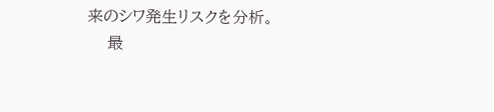来のシワ発生リスクを分析。
    最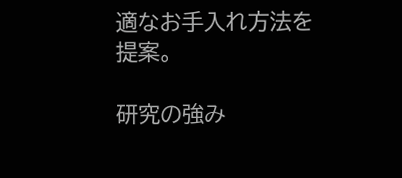適なお手入れ方法を提案。

研究の強み